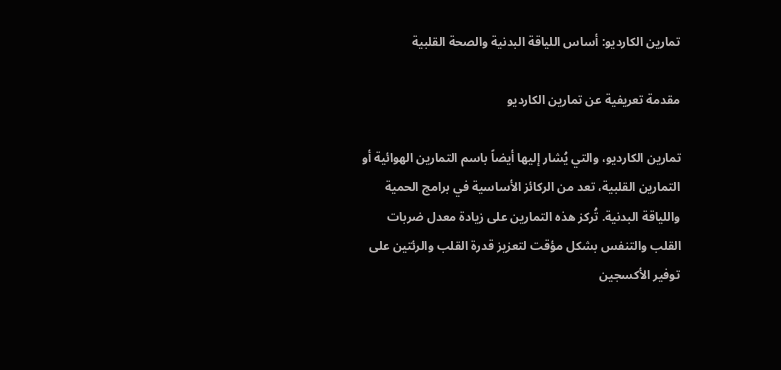تمارين الكارديو: أساس اللياقة البدنية والصحة القلبية

مقدمة تعريفية عن تمارين الكارديو

تمارين الكارديو، والتي يُشار إليها أيضاً باسم التمارين الهوائية أو التمارين القلبية، تعد من الركائز الأساسية في برامج الحمية واللياقة البدنية. تُركز هذه التمارين على زيادة معدل ضربات القلب والتنفس بشكل مؤقت لتعزيز قدرة القلب والرئتين على توفير الأكسجين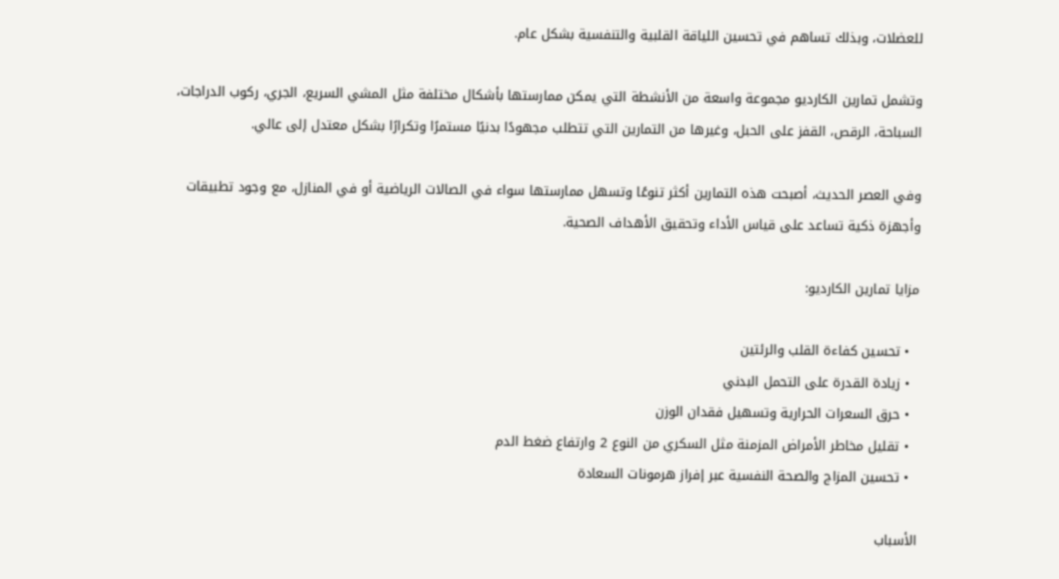للعضلات، وبذلك تساهم في تحسين اللياقة القلبية والتنفسية بشكل عام.

وتشمل تمارين الكارديو مجموعة واسعة من الأنشطة التي يمكن ممارستها بأشكال مختلفة مثل المشي السريع، الجري، ركوب الدراجات، السباحة، الرقص، القفز على الحبل، وغيرها من التمارين التي تتطلب مجهودًا بدنيًا مستمرًا وتكرارًا بشكل معتدل إلى عالي.

وفي العصر الحديث، أصبحت هذه التمارين أكثر تنوعًا وتسهل ممارستها سواء في الصالات الرياضية أو في المنازل، مع وجود تطبيقات وأجهزة ذكية تساعد على قياس الأداء وتحقيق الأهداف الصحية.

مزايا تمارين الكارديو:

  • تحسين كفاءة القلب والرئتين
  • زيادة القدرة على التحمل البدني
  • حرق السعرات الحرارية وتسهيل فقدان الوزن
  • تقليل مخاطر الأمراض المزمنة مثل السكري من النوع 2 وارتفاع ضغط الدم
  • تحسين المزاج والصحة النفسية عبر إفراز هرمونات السعادة

الأسباب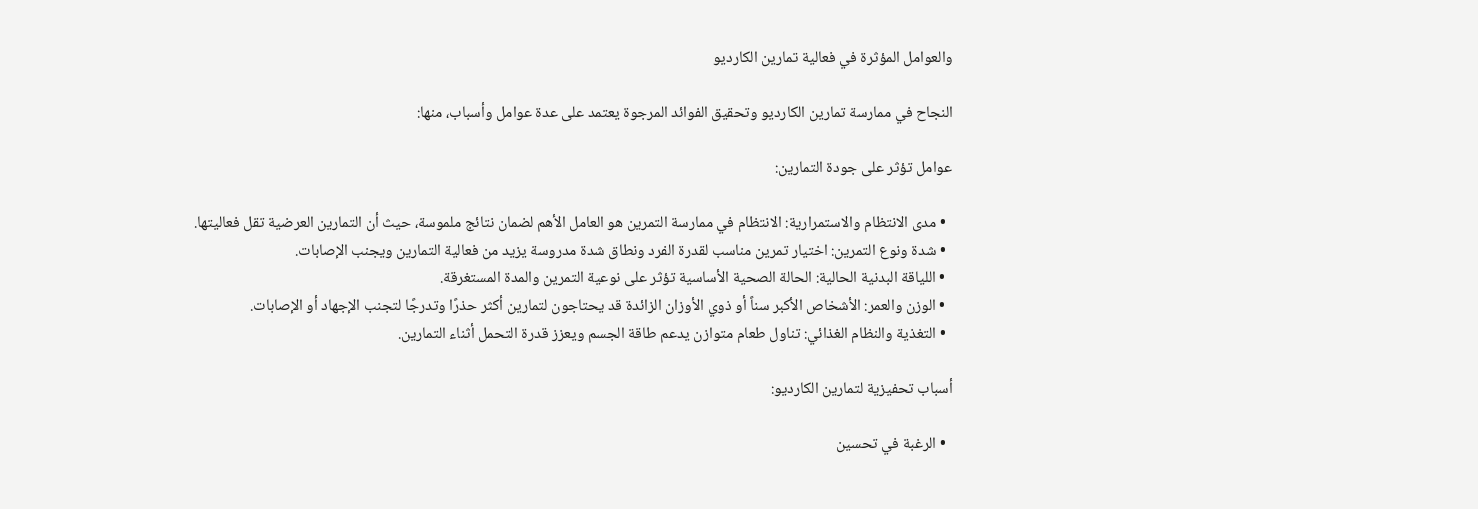والعوامل المؤثرة في فعالية تمارين الكارديو

النجاح في ممارسة تمارين الكارديو وتحقيق الفوائد المرجوة يعتمد على عدة عوامل وأسباب، منها:

عوامل تؤثر على جودة التمارين:

  • مدى الانتظام والاستمرارية: الانتظام في ممارسة التمرين هو العامل الأهم لضمان نتائج ملموسة، حيث أن التمارين العرضية تقل فعاليتها.
  • شدة ونوع التمرين: اختيار تمرين مناسب لقدرة الفرد ونطاق شدة مدروسة يزيد من فعالية التمارين ويجنب الإصابات.
  • اللياقة البدنية الحالية: الحالة الصحية الأساسية تؤثر على نوعية التمرين والمدة المستغرقة.
  • الوزن والعمر: الأشخاص الأكبر سناً أو ذوي الأوزان الزائدة قد يحتاجون لتمارين أكثر حذرًا وتدرجًا لتجنب الإجهاد أو الإصابات.
  • التغذية والنظام الغذائي: تناول طعام متوازن يدعم طاقة الجسم ويعزز قدرة التحمل أثناء التمارين.

أسباب تحفيزية لتمارين الكارديو:

  • الرغبة في تحسين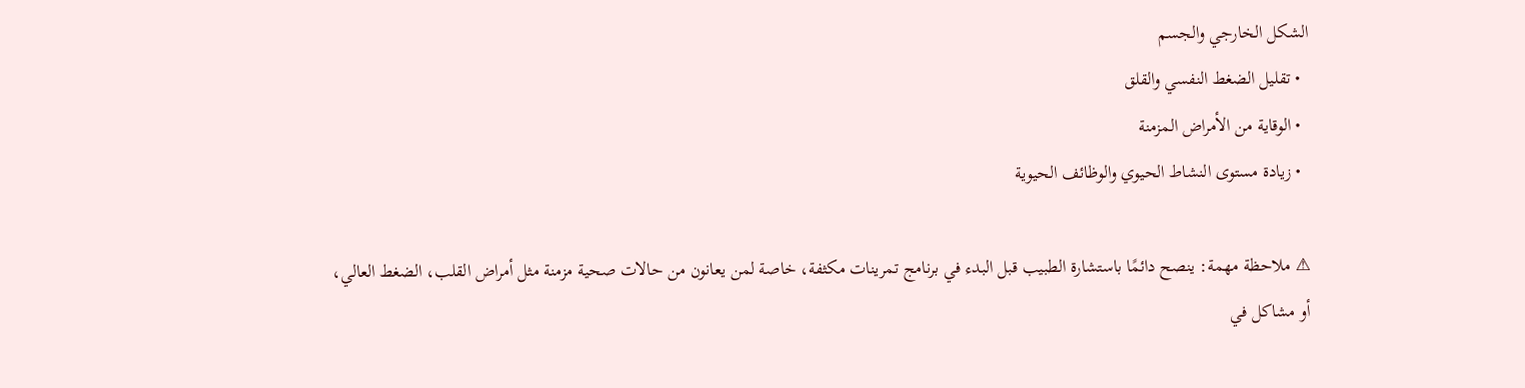الشكل الخارجي والجسم
  • تقليل الضغط النفسي والقلق
  • الوقاية من الأمراض المزمنة
  • زيادة مستوى النشاط الحيوي والوظائف الحيوية

⚠ ملاحظة مهمة: ينصح دائمًا باستشارة الطبيب قبل البدء في برنامج تمرينات مكثفة، خاصة لمن يعانون من حالات صحية مزمنة مثل أمراض القلب، الضغط العالي، أو مشاكل في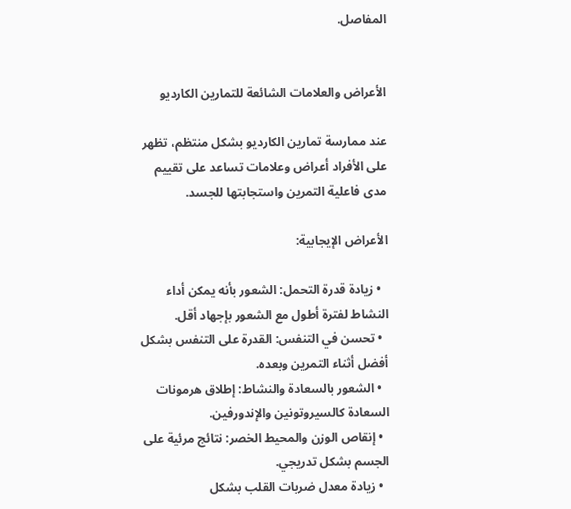المفاصل.


الأعراض والعلامات الشائعة للتمارين الكارديو

عند ممارسة تمارين الكارديو بشكل منتظم، تظهر على الأفراد أعراض وعلامات تساعد على تقييم مدى فاعلية التمرين واستجابتها للجسد.

الأعراض الإيجابية:

  • زيادة قدرة التحمل: الشعور بأنه يمكن أداء النشاط لفترة أطول مع الشعور بإجهاد أقل.
  • تحسن في التنفس: القدرة على التنفس بشكل أفضل أثناء التمرين وبعده.
  • الشعور بالسعادة والنشاط: إطلاق هرمونات السعادة كالسيروتونين والإندورفين.
  • إنقاص الوزن والمحيط الخصر: نتائج مرئية على الجسم بشكل تدريجي.
  • زيادة معدل ضربات القلب بشكل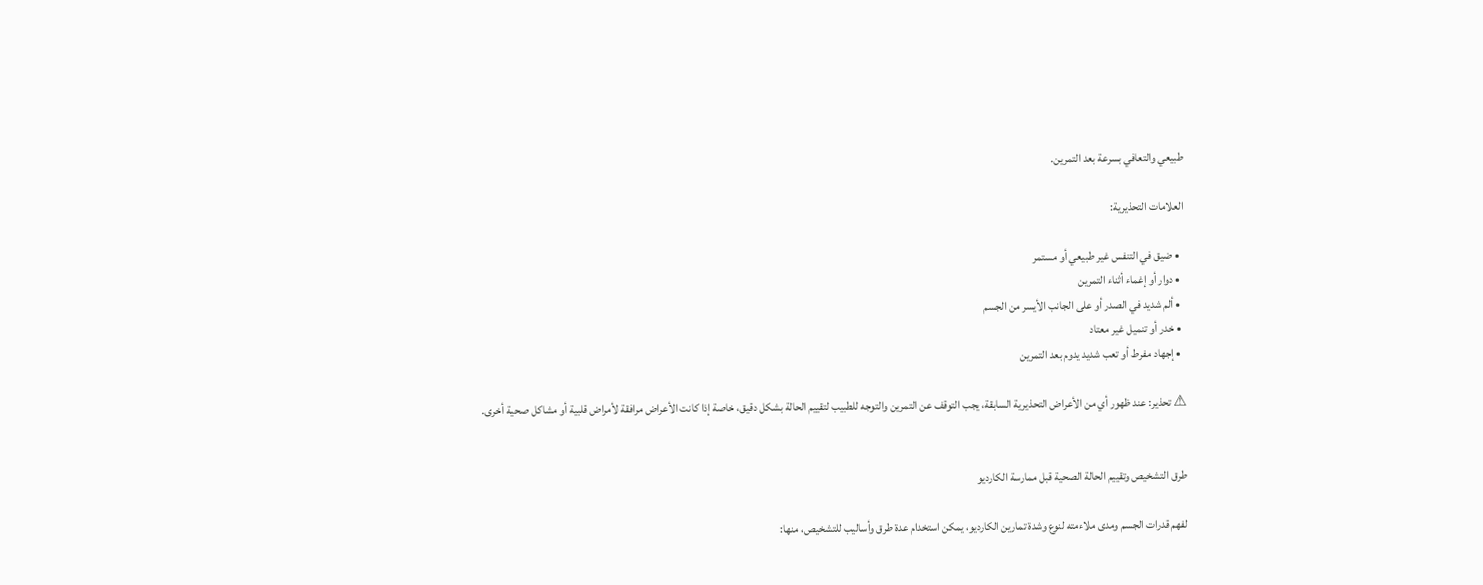طبيعي والتعافي بسرعة بعد التمرين.

العلامات التحذيرية:

  • ضيق في التنفس غير طبيعي أو مستمر
  • دوار أو إغماء أثناء التمرين
  • ألم شديد في الصدر أو على الجانب الأيسر من الجسم
  • خدر أو تنميل غير معتاد
  • إجهاد مفرط أو تعب شديد يدوم بعد التمرين

⚠ تحذير: عند ظهور أي من الأعراض التحذيرية السابقة، يجب التوقف عن التمرين والتوجه للطبيب لتقييم الحالة بشكل دقيق، خاصة إذا كانت الأعراض مرافقة لأمراض قلبية أو مشاكل صحية أخرى.


طرق التشخيص وتقييم الحالة الصحية قبل ممارسة الكارديو

لفهم قدرات الجسم ومدى ملاءمته لنوع وشدة تمارين الكارديو، يمكن استخدام عدة طرق وأساليب للتشخيص، منها: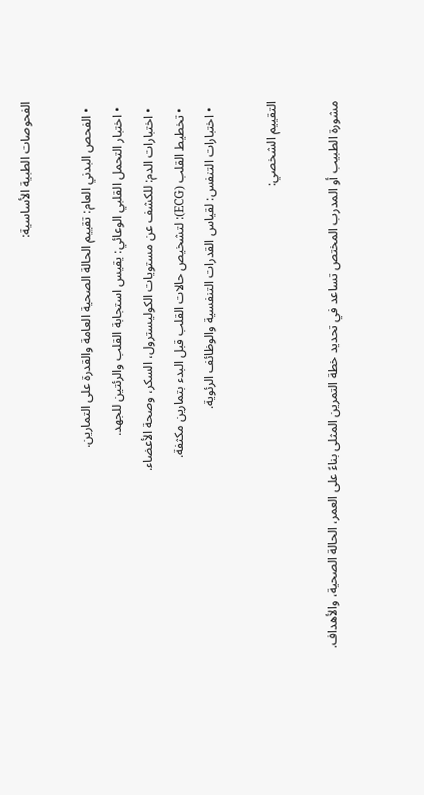الفحوصات الطبية الأساسية:

  • الفحص البدني العام: تقييم الحالة الصحية العامة والقدرة على التمارين.
  • اختبار التحمل القلبي الوعائي: يقيس استجابة القلب والرئتين للجهد.
  • اختبارات الدم: للكشف عن مستويات الكوليسترول، السكر، وصحة الأعضاء.
  • تخطيط القلب (ECG): لتشخيص حالات القلب قبل البدء بتمارين مكثفة.
  • اختبارات التنفس: لقياس القدرات التنفسية والوظائف الرئوية.

التقييم الشخصي:

مشورة الطبيب أو المدرب المختص تساعد في تحديد خطة التمرين المثلى بناءً على العمر، الحالة الصحية، والأهداف.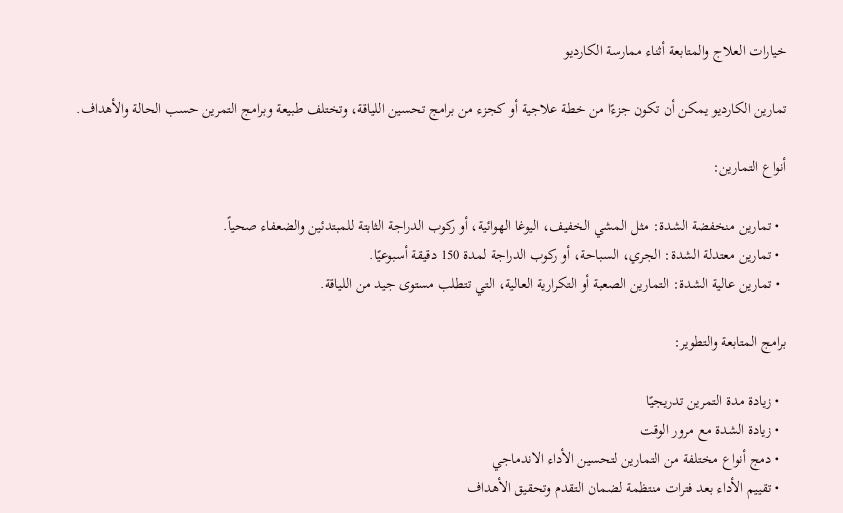خيارات العلاج والمتابعة أثناء ممارسة الكارديو

تمارين الكارديو يمكن أن تكون جزءًا من خطة علاجية أو كجزء من برامج تحسين اللياقة، وتختلف طبيعة وبرامج التمرين حسب الحالة والأهداف.

أنواع التمارين:

  • تمارين منخفضة الشدة: مثل المشي الخفيف، اليوغا الهوائية، أو ركوب الدراجة الثابتة للمبتدئين والضعفاء صحياً.
  • تمارين معتدلة الشدة: الجري، السباحة، أو ركوب الدراجة لمدة 150 دقيقة أسبوعيًا.
  • تمارين عالية الشدة: التمارين الصعبة أو التكرارية العالية، التي تتطلب مستوى جيد من اللياقة.

برامج المتابعة والتطوير:

  • زيادة مدة التمرين تدريجيًا
  • زيادة الشدة مع مرور الوقت
  • دمج أنواع مختلفة من التمارين لتحسين الأداء الاندماجي
  • تقييم الأداء بعد فترات منتظمة لضمان التقدم وتحقيق الأهداف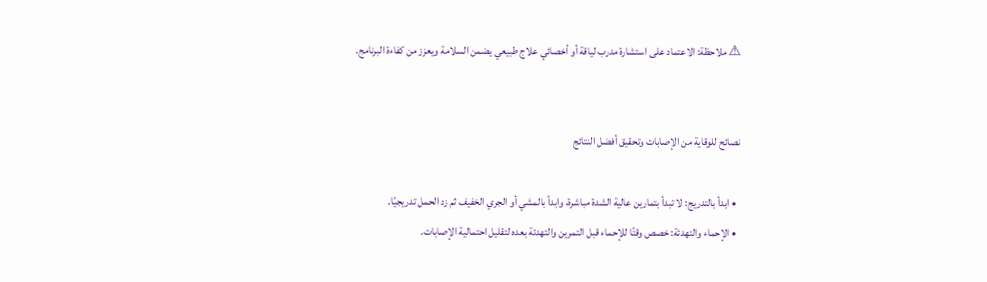⚠ ملاحظة: الاعتماد على استشارة مدرب لياقة أو أخصائي علاج طبيعي يضمن السلامة ويعزز من كفاءة البرنامج.


نصائح للوقاية من الإصابات وتحقيق أفضل النتائج

  • ابدأ بالتدريج: لا تبدأ بتمارين عالية الشدة مباشرة، وابدأ بالمشي أو الجري الخفيف ثم زد الحمل تدريجيًا.
  • الإحماء والتهدئة: خصص وقتًا للإحماء قبل التمرين والتهدئة بعده لتقليل احتمالية الإصابات.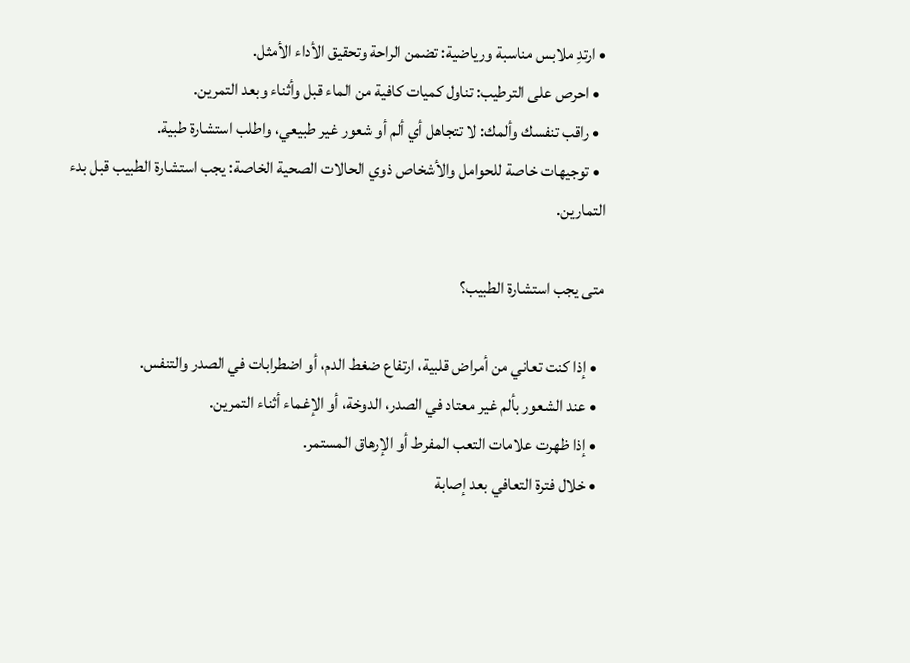• ارتدِ ملابس مناسبة ورياضية: تضمن الراحة وتحقيق الأداء الأمثل.
  • احرص على الترطيب: تناول كميات كافية من الماء قبل وأثناء وبعد التمرين.
  • راقب تنفسك وألمك: لا تتجاهل أي ألم أو شعور غير طبيعي، واطلب استشارة طبية.
  • توجيهات خاصة للحوامل والأشخاص ذوي الحالات الصحية الخاصة: يجب استشارة الطبيب قبل بدء التمارين.

متى يجب استشارة الطبيب؟

  • إذا كنت تعاني من أمراض قلبية، ارتفاع ضغط الدم، أو اضطرابات في الصدر والتنفس.
  • عند الشعور بألم غير معتاد في الصدر، الدوخة، أو الإغماء أثناء التمرين.
  • إذا ظهرت علامات التعب المفرط أو الإرهاق المستمر.
  • خلال فترة التعافي بعد إصابة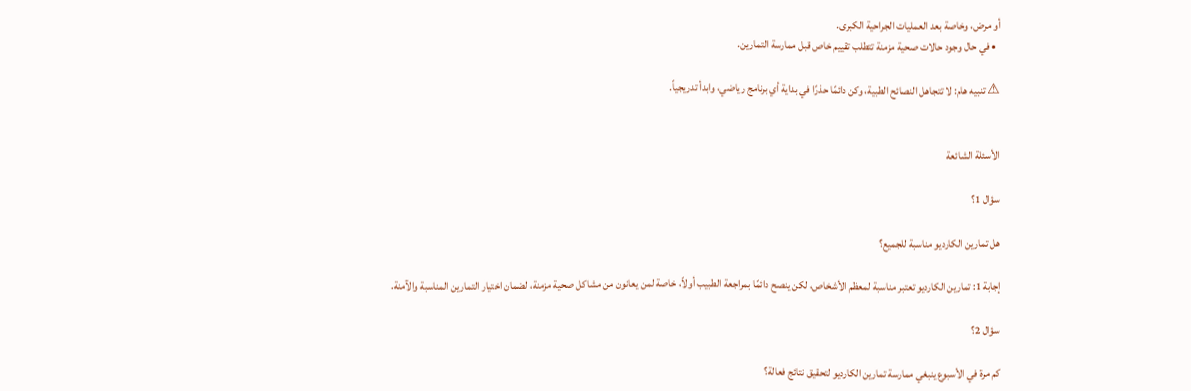أو مرض، وخاصة بعد العمليات الجراحية الكبرى.
  • في حال وجود حالات صحية مزمنة تتطلب تقييم خاص قبل ممارسة التمارين.

⚠ تنبيه هام: لا تتجاهل النصائح الطبية، وكن دائمًا حذرًا في بداية أي برنامج رياضي، وابدأ تدريجياً.


الأسئلة الشائعة

سؤال 1؟

هل تمارين الكارديو مناسبة للجميع؟

إجابة 1: تمارين الكارديو تعتبر مناسبة لمعظم الأشخاص، لكن ينصح دائمًا بمراجعة الطبيب أولاً، خاصة لمن يعانون من مشاكل صحية مزمنة، لضمان اختيار التمارين المناسبة والآمنة.

سؤال 2؟

كم مرة في الأسبوع ينبغي ممارسة تمارين الكارديو لتحقيق نتائج فعالة؟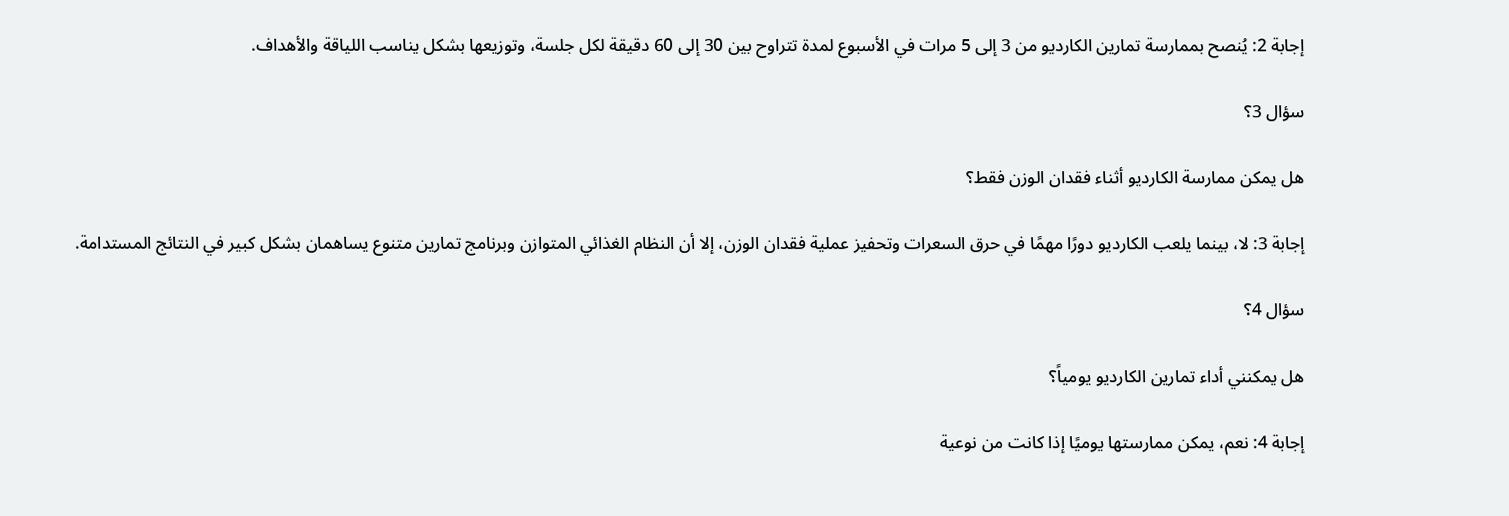إجابة 2: يُنصح بممارسة تمارين الكارديو من 3 إلى 5 مرات في الأسبوع لمدة تتراوح بين 30 إلى 60 دقيقة لكل جلسة، وتوزيعها بشكل يناسب اللياقة والأهداف.

سؤال 3؟

هل يمكن ممارسة الكارديو أثناء فقدان الوزن فقط؟

إجابة 3: لا، بينما يلعب الكارديو دورًا مهمًا في حرق السعرات وتحفيز عملية فقدان الوزن، إلا أن النظام الغذائي المتوازن وبرنامج تمارين متنوع يساهمان بشكل كبير في النتائج المستدامة.

سؤال 4؟

هل يمكنني أداء تمارين الكارديو يومياً؟

إجابة 4: نعم، يمكن ممارستها يوميًا إذا كانت من نوعية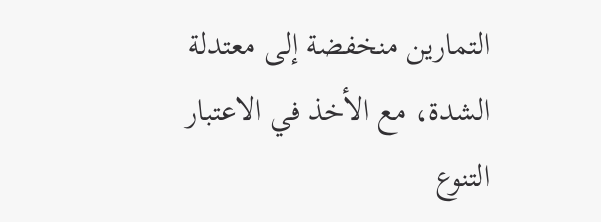التمارين منخفضة إلى معتدلة الشدة، مع الأخذ في الاعتبار التنوع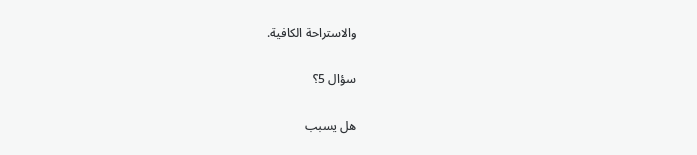والاستراحة الكافية.

سؤال 5؟

هل يسبب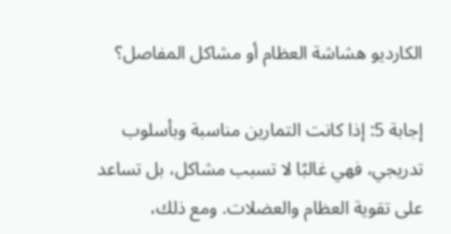الكارديو هشاشة العظام أو مشاكل المفاصل؟

إجابة 5: إذا كانت التمارين مناسبة وبأسلوب تدريجي، فهي غالبًا لا تسبب مشاكل، بل تساعد على تقوية العظام والعضلات. ومع ذلك،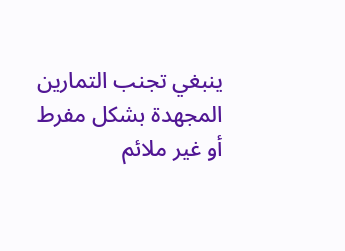ينبغي تجنب التمارين المجهدة بشكل مفرط أو غير ملائم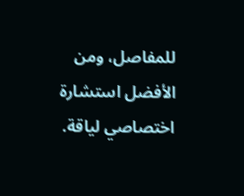للمفاصل، ومن الأفضل استشارة اختصاصي لياقة.